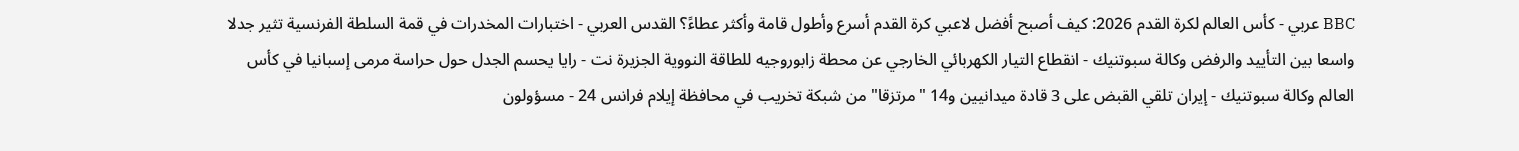BBC عربي - كأس العالم لكرة القدم 2026: كيف أصبح أفضل لاعبي كرة القدم أسرع وأطول قامة وأكثر عطاءً؟ القدس العربي - اختبارات المخدرات في قمة السلطة الفرنسية تثير جدلا واسعا بين التأييد والرفض وكالة سبوتنيك - انقطاع التيار الكهربائي الخارجي عن محطة زابوروجيه للطاقة النووية الجزيرة نت - رايا يحسم الجدل حول حراسة مرمى إسبانيا في كأس العالم وكالة سبوتنيك - إيران تلقي القبض على 3 قادة ميدانيين و14 "مرتزقا" من شبكة تخريب في محافظة إيلام فرانس 24 - مسؤولون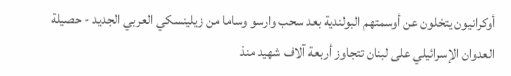أوكرانيون يتخلون عن أوسمتهم البولندية بعد سحب وارسو وساما من زيلينسكي العربي الجديد - حصيلة العدوان الإسرائيلي على لبنان تتجاوز أربعة آلاف شهيد منذ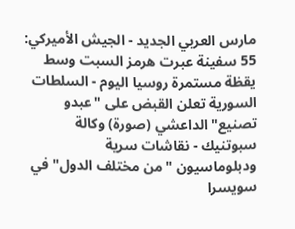مارس العربي الجديد - الجيش الأميركي: 55 سفينة عبرت هرمز السبت وسط يقظة مستمرة روسيا اليوم - السلطات السورية تعلن القبض على "عبدو تصنيع" الداعشي (صورة) وكالة سبوتنيك - نقاشات سرية ودبلوماسيون "من مختلف الدول" في سويسرا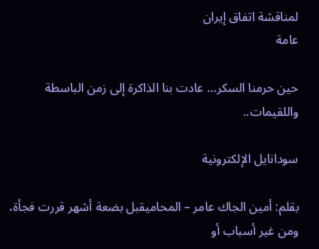لمناقشة اتفاق إيران
عامة

حين حرمنا السكر… عادت بنا الذاكرة إلى زمن الباسطة واللقيمات..

سودانايل الإلكترونية

بقلم: أمين الجاك عامر – المحاميقبل بضعة أشهر قررت فجأة، ومن غير أسباب أو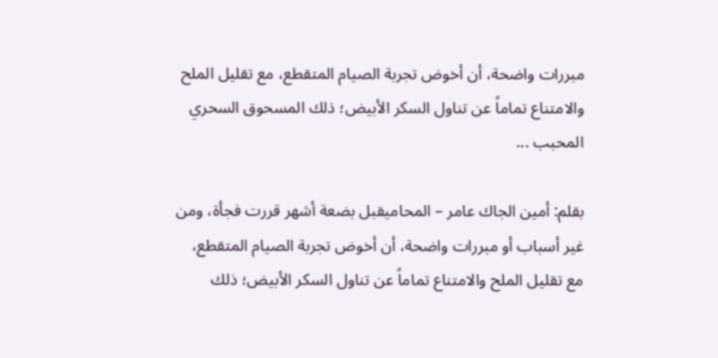مبررات واضحة، أن أخوض تجربة الصيام المتقطع، مع تقليل الملح والامتناع تماماً عن تناول السكر الأبيض؛ ذلك المسحوق السحري المحبب ...

بقلم: أمين الجاك عامر – المحاميقبل بضعة أشهر قررت فجأة، ومن غير أسباب أو مبررات واضحة، أن أخوض تجربة الصيام المتقطع، مع تقليل الملح والامتناع تماماً عن تناول السكر الأبيض؛ ذلك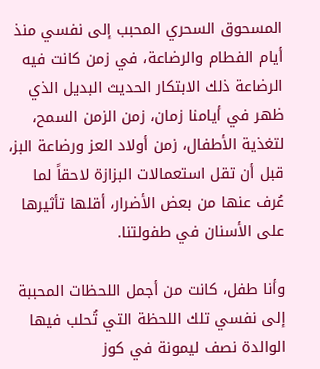المسحوق السحري المحبب إلى نفسي منذ أيام الفطام والرضاعة، في زمن كانت فيه الرضاعة ذلك الابتكار الحديث البديل الذي ظهر في أيامنا زمان، زمن الزمن السمح، لتغذية الأطفال، زمن أولاد العز ورضاعة البز، قبل أن تقل استعمالات البزازة لاحقاً لما عُرف عنها من بعض الأضرار، أقلها تأثيرها على الأسنان في طفولتنا.

وأنا طفل، كانت من أجمل اللحظات المحببة إلى نفسي تلك اللحظة التي تُحلب فيها الوالدة نصف ليمونة في كوز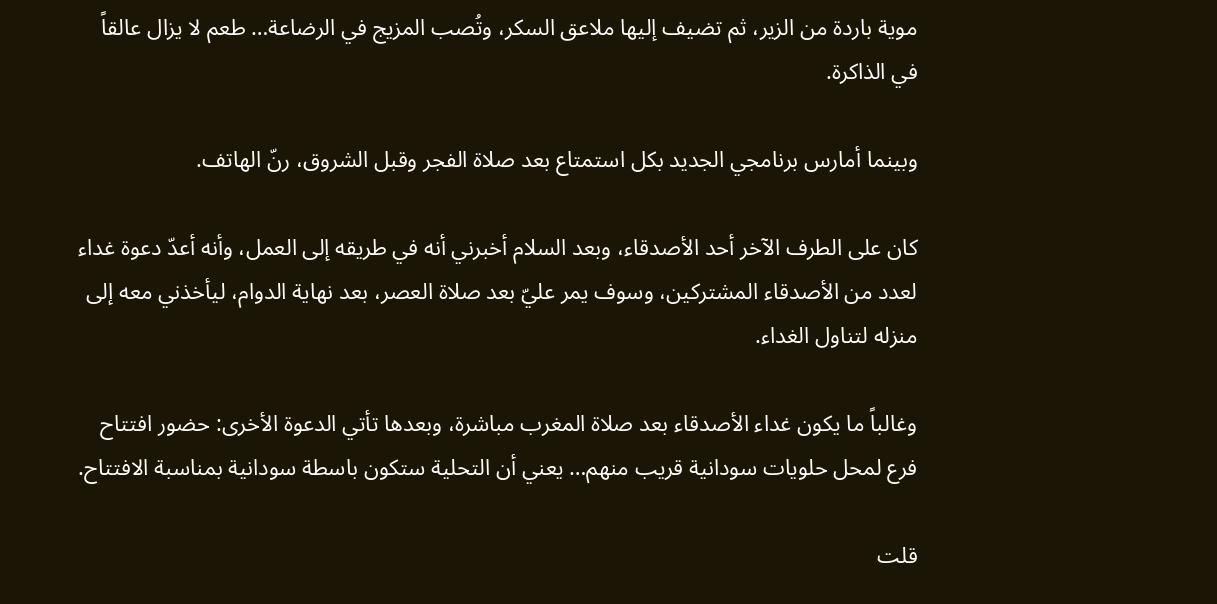موية باردة من الزير، ثم تضيف إليها ملاعق السكر، وتُصب المزيج في الرضاعة… طعم لا يزال عالقاً في الذاكرة.

وبينما أمارس برنامجي الجديد بكل استمتاع بعد صلاة الفجر وقبل الشروق، رنّ الهاتف.

كان على الطرف الآخر أحد الأصدقاء، وبعد السلام أخبرني أنه في طريقه إلى العمل، وأنه أعدّ دعوة غداء لعدد من الأصدقاء المشتركين، وسوف يمر عليّ بعد صلاة العصر، بعد نهاية الدوام، ليأخذني معه إلى منزله لتناول الغداء.

وغالباً ما يكون غداء الأصدقاء بعد صلاة المغرب مباشرة، وبعدها تأتي الدعوة الأخرى: حضور افتتاح فرع لمحل حلويات سودانية قريب منهم… يعني أن التحلية ستكون باسطة سودانية بمناسبة الافتتاح.

قلت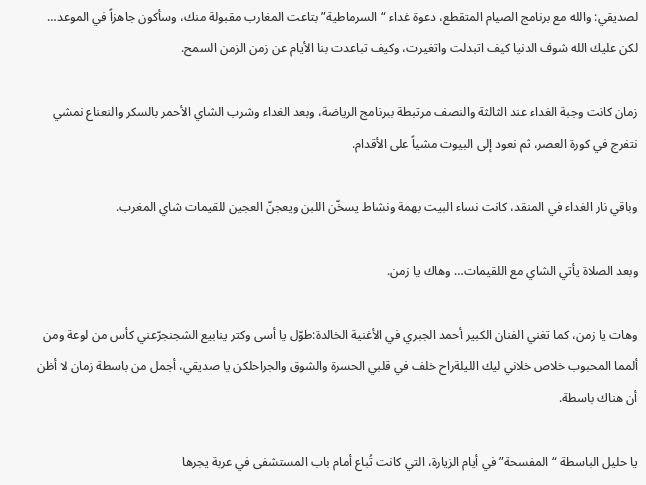لصديقي: والله مع برنامج الصيام المتقطع، دعوة غداء “السرماطية” بتاعت المغارب مقبولة منك، وسأكون جاهزاً في الموعد… لكن عليك الله شوف الدنيا كيف اتبدلت واتغيرت، وكيف تباعدت بنا الأيام عن زمن الزمن السمح.

زمان كانت وجبة الغداء عند الثالثة والنصف مرتبطة ببرنامج الرياضة، وبعد الغداء وشرب الشاي الأحمر بالسكر والنعناع نمشي نتفرج في كورة العصر، ثم نعود إلى البيوت مشياً على الأقدام.

وباقي نار الغداء في المنقد، كانت نساء البيت بهمة ونشاط يسخّن اللبن ويعجنّ العجين للقيمات شاي المغرب.

وبعد الصلاة يأتي الشاي مع اللقيمات… وهاك يا زمن.

وهات يا زمن، كما تغني الفنان الكبير أحمد الجبري في الأغنية الخالدة:طوّل يا أسى وكتر ينابيع الشجنجرّعني كأس من لوعة ومن ألمما المحبوب خلاص خلاني ليك الليلةراح خلف في قلبي الحسرة والشوق والجراحلكن يا صديقي، أجمل من باسطة زمان لا أظن أن هناك باسطة.

يا حليل الباسطة “المفسحة” في أيام الزيارة، التي كانت تُباع أمام باب المستشفى في عربة يجرها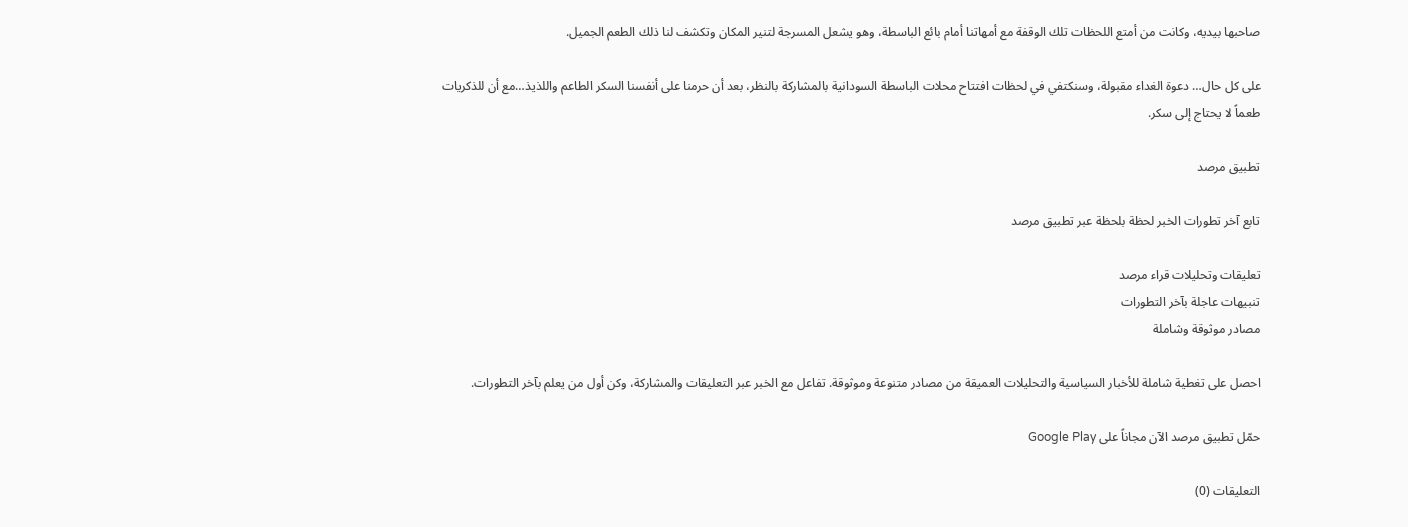صاحبها بيديه، وكانت من أمتع اللحظات تلك الوقفة مع أمهاتنا أمام بائع الباسطة، وهو يشعل المسرجة لتنير المكان وتكشف لنا ذلك الطعم الجميل.

على كل حال… دعوة الغداء مقبولة، وسنكتفي في لحظات افتتاح محلات الباسطة السودانية بالمشاركة بالنظر، بعد أن حرمنا على أنفسنا السكر الطاعم واللذيذ…مع أن للذكريات طعماً لا يحتاج إلى سكر.

تطبيق مرصد

تابع آخر تطورات الخبر لحظة بلحظة عبر تطبيق مرصد

تعليقات وتحليلات قراء مرصد
تنبيهات عاجلة بآخر التطورات
مصادر موثوقة وشاملة

احصل على تغطية شاملة للأخبار السياسية والتحليلات العميقة من مصادر متنوعة وموثوقة. تفاعل مع الخبر عبر التعليقات والمشاركة، وكن أول من يعلم بآخر التطورات.

حمّل تطبيق مرصد الآن مجاناً على Google Play

التعليقات (0)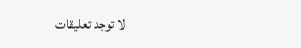لا توجد تعليقات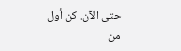حتى الآن. كن أول من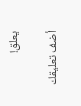يعلق!

أضف تعليقك